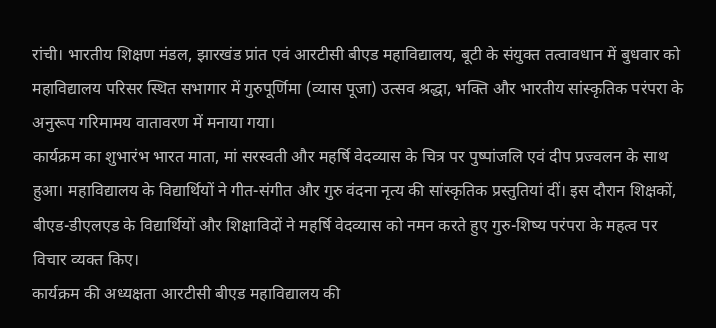रांची। भारतीय शिक्षण मंडल, झारखंड प्रांत एवं आरटीसी बीएड महाविद्यालय, बूटी के संयुक्त तत्वावधान में बुधवार को महाविद्यालय परिसर स्थित सभागार में गुरुपूर्णिमा (व्यास पूजा) उत्सव श्रद्धा, भक्ति और भारतीय सांस्कृतिक परंपरा के अनुरूप गरिमामय वातावरण में मनाया गया।
कार्यक्रम का शुभारंभ भारत माता, मां सरस्वती और महर्षि वेदव्यास के चित्र पर पुष्पांजलि एवं दीप प्रज्वलन के साथ हुआ। महाविद्यालय के विद्यार्थियों ने गीत-संगीत और गुरु वंदना नृत्य की सांस्कृतिक प्रस्तुतियां दीं। इस दौरान शिक्षकों, बीएड-डीएलएड के विद्यार्थियों और शिक्षाविदों ने महर्षि वेदव्यास को नमन करते हुए गुरु-शिष्य परंपरा के महत्व पर विचार व्यक्त किए।
कार्यक्रम की अध्यक्षता आरटीसी बीएड महाविद्यालय की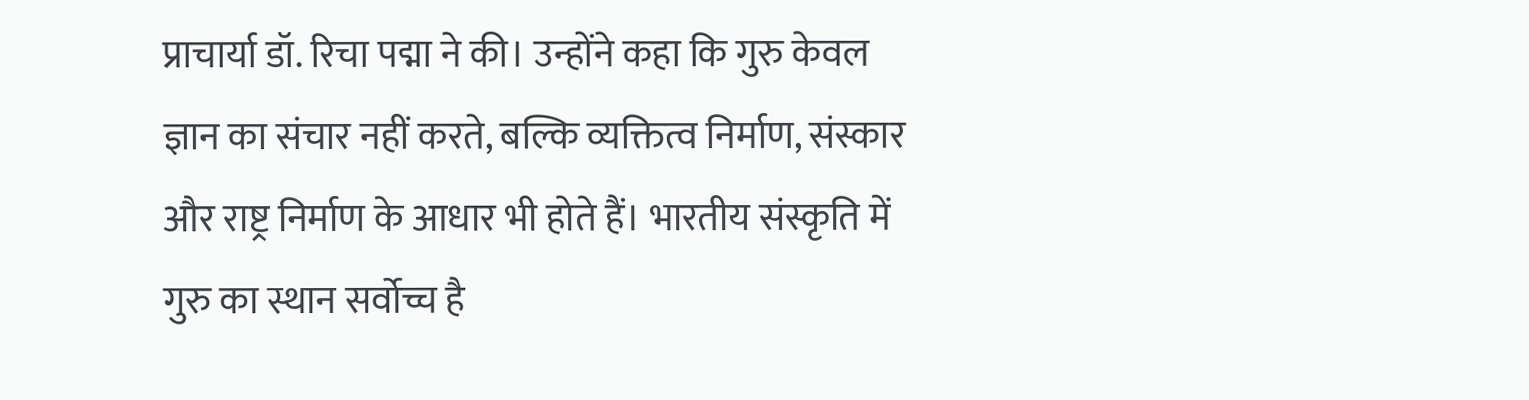प्राचार्या डॉ. रिचा पद्मा ने की। उन्होंने कहा कि गुरु केवल ज्ञान का संचार नहीं करते, बल्कि व्यक्तित्व निर्माण, संस्कार और राष्ट्र निर्माण के आधार भी होते हैं। भारतीय संस्कृति में गुरु का स्थान सर्वोच्च है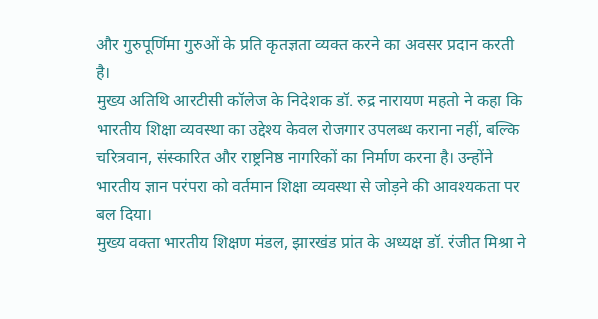और गुरुपूर्णिमा गुरुओं के प्रति कृतज्ञता व्यक्त करने का अवसर प्रदान करती है।
मुख्य अतिथि आरटीसी कॉलेज के निदेशक डॉ. रुद्र नारायण महतो ने कहा कि भारतीय शिक्षा व्यवस्था का उद्देश्य केवल रोजगार उपलब्ध कराना नहीं, बल्कि चरित्रवान, संस्कारित और राष्ट्रनिष्ठ नागरिकों का निर्माण करना है। उन्होंने भारतीय ज्ञान परंपरा को वर्तमान शिक्षा व्यवस्था से जोड़ने की आवश्यकता पर बल दिया।
मुख्य वक्ता भारतीय शिक्षण मंडल, झारखंड प्रांत के अध्यक्ष डॉ. रंजीत मिश्रा ने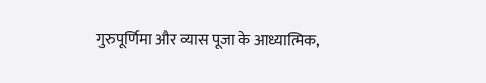गुरुपूर्णिमा और व्यास पूजा के आध्यात्मिक,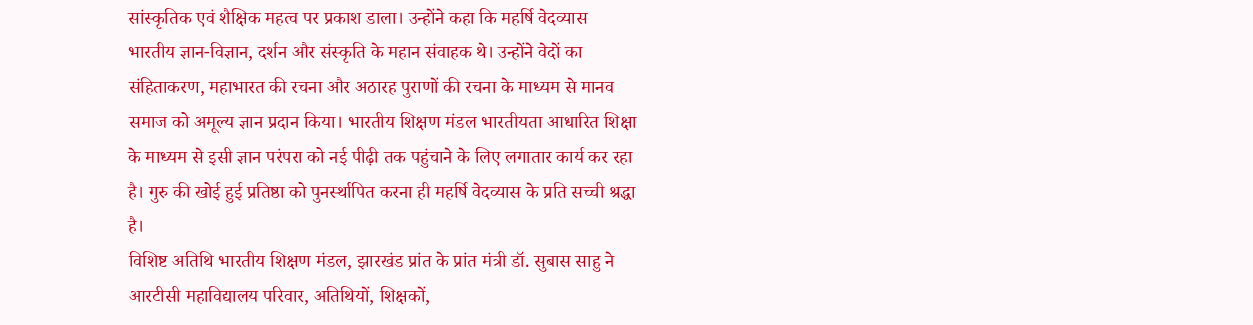सांस्कृतिक एवं शैक्षिक महत्व पर प्रकाश डाला। उन्होंने कहा कि महर्षि वेदव्यास भारतीय ज्ञान-विज्ञान, दर्शन और संस्कृति के महान संवाहक थे। उन्होंने वेदों का संहिताकरण, महाभारत की रचना और अठारह पुराणों की रचना के माध्यम से मानव समाज को अमूल्य ज्ञान प्रदान किया। भारतीय शिक्षण मंडल भारतीयता आधारित शिक्षा के माध्यम से इसी ज्ञान परंपरा को नई पीढ़ी तक पहुंचाने के लिए लगातार कार्य कर रहा है। गुरु की खोई हुई प्रतिष्ठा को पुनर्स्थापित करना ही महर्षि वेदव्यास के प्रति सच्ची श्रद्धा है।
विशिष्ट अतिथि भारतीय शिक्षण मंडल, झारखंड प्रांत के प्रांत मंत्री डॉ. सुबास साहु ने आरटीसी महाविद्यालय परिवार, अतिथियों, शिक्षकों,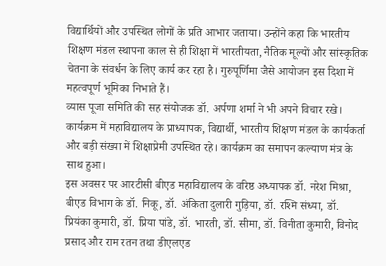विद्यार्थियों और उपस्थित लोगों के प्रति आभार जताया। उन्होंने कहा कि भारतीय शिक्षण मंडल स्थापना काल से ही शिक्षा में भारतीयता, नैतिक मूल्यों और सांस्कृतिक चेतना के संवर्धन के लिए कार्य कर रहा है। गुरुपूर्णिमा जैसे आयोजन इस दिशा में महत्वपूर्ण भूमिका निभाते हैं।
व्यास पूजा समिति की सह संयोजक डॉ. अर्पणा शर्मा ने भी अपने विचार रखे। कार्यक्रम में महाविद्यालय के प्राध्यापक, विद्यार्थी, भारतीय शिक्षण मंडल के कार्यकर्ता और बड़ी संख्या में शिक्षाप्रेमी उपस्थित रहे। कार्यक्रम का समापन कल्याण मंत्र के साथ हुआ।
इस अवसर पर आरटीसी बीएड महाविद्यालय के वरिष्ठ अध्यापक डॉ. नरेश मिश्रा, बीएड विभाग के डॉ. निकू, डॉ. अंकिता दुलारी गुड़िया, डॉ. रश्मि संध्या, डॉ. प्रियंका कुमारी, डॉ. प्रिया पांडे, डॉ. भारती, डॉ. सीमा, डॉ. विनीता कुमारी, विनोद प्रसाद और राम रतन तथा डीएलएड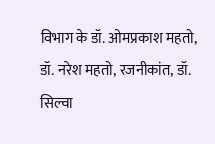विभाग के डॉ. ओमप्रकाश महतो, डॉ. नरेश महतो, रजनीकांत, डॉ. सिल्वा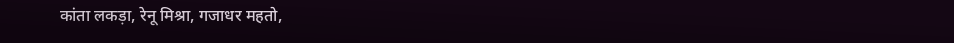कांता लकड़ा, रेनू मिश्रा, गजाधर महतो,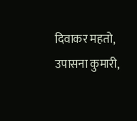दिवाकर महतो, उपासना कुमारी,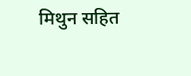मिथुन सहित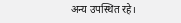अन्य उपस्थित रहे।